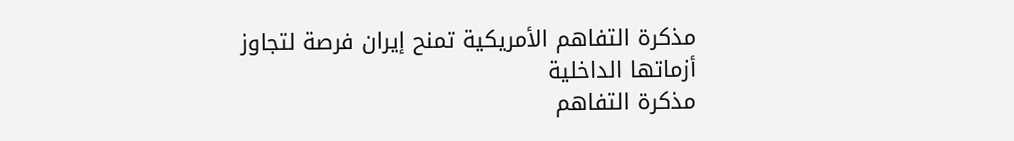مذكرة التفاهم الأمريكية تمنح إيران فرصة لتجاوز أزماتها الداخلية
مذكرة التفاهم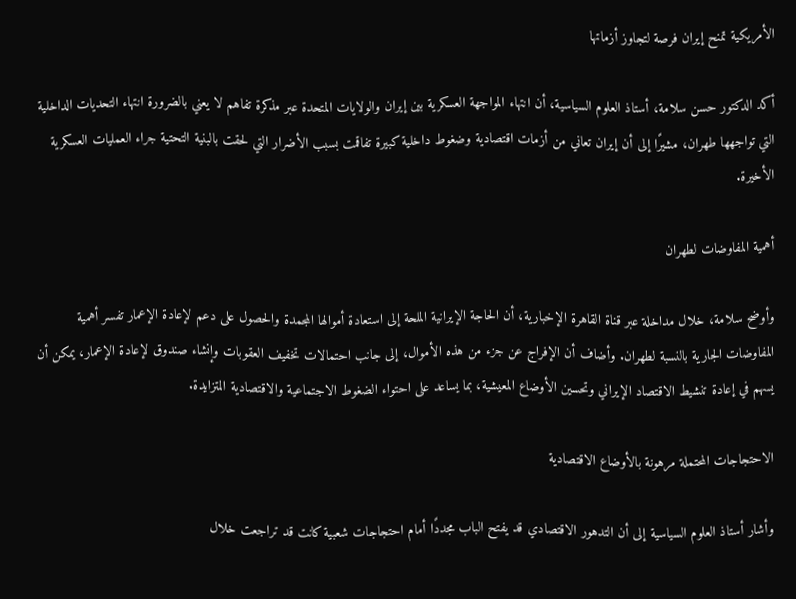الأمريكية تمنح إيران فرصة لتجاوز أزماتها

أكد الدكتور حسن سلامة، أستاذ العلوم السياسية، أن انتهاء المواجهة العسكرية بين إيران والولايات المتحدة عبر مذكرة تفاهم لا يعني بالضرورة انتهاء التحديات الداخلية التي تواجهها طهران، مشيرًا إلى أن إيران تعاني من أزمات اقتصادية وضغوط داخلية كبيرة تفاقمت بسبب الأضرار التي لحقت بالبنية التحتية جراء العمليات العسكرية الأخيرة.

أهمية المفاوضات لطهران

وأوضح سلامة، خلال مداخلة عبر قناة القاهرة الإخبارية، أن الحاجة الإيرانية الملحة إلى استعادة أموالها المجمدة والحصول على دعم لإعادة الإعمار تفسر أهمية المفاوضات الجارية بالنسبة لطهران. وأضاف أن الإفراج عن جزء من هذه الأموال، إلى جانب احتمالات تخفيف العقوبات وإنشاء صندوق لإعادة الإعمار، يمكن أن يسهم في إعادة تنشيط الاقتصاد الإيراني وتحسين الأوضاع المعيشية، بما يساعد على احتواء الضغوط الاجتماعية والاقتصادية المتزايدة.

الاحتجاجات المحتملة مرهونة بالأوضاع الاقتصادية

وأشار أستاذ العلوم السياسية إلى أن التدهور الاقتصادي قد يفتح الباب مجددًا أمام احتجاجات شعبية كانت قد تراجعت خلال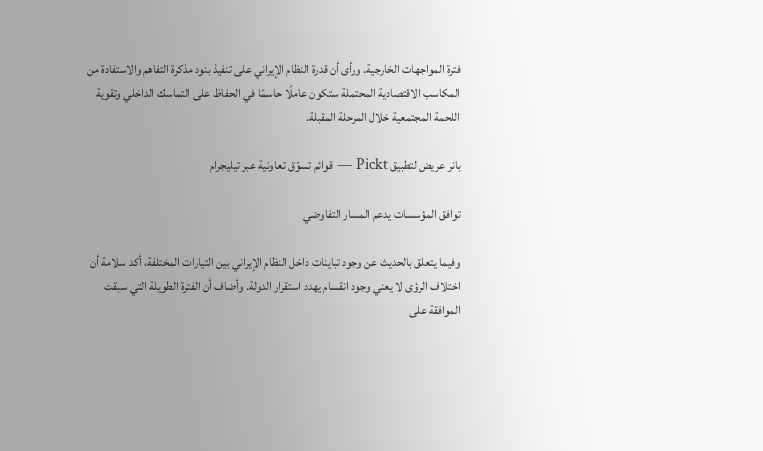فترة المواجهات الخارجية. ورأى أن قدرة النظام الإيراني على تنفيذ بنود مذكرة التفاهم والاستفادة من المكاسب الاقتصادية المحتملة ستكون عاملًا حاسمًا في الحفاظ على التماسك الداخلي وتقوية اللحمة المجتمعية خلال المرحلة المقبلة.

بانر عريض لتطبيق Pickt — قوائم تسوّق تعاونية عبر تيليجرام

توافق المؤسسات يدعم المسار التفاوضي

وفيما يتعلق بالحديث عن وجود تباينات داخل النظام الإيراني بين التيارات المختلفة، أكد سلامة أن اختلاف الرؤى لا يعني وجود انقسام يهدد استقرار الدولة. وأضاف أن الفترة الطويلة التي سبقت الموافقة على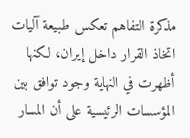مذكرة التفاهم تعكس طبيعة آليات اتخاذ القرار داخل إيران، لكنها أظهرت في النهاية وجود توافق بين المؤسسات الرئيسية على أن المسار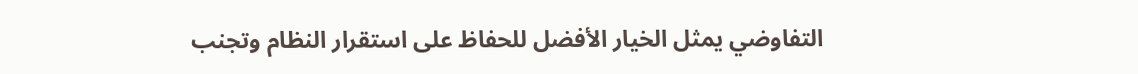التفاوضي يمثل الخيار الأفضل للحفاظ على استقرار النظام وتجنب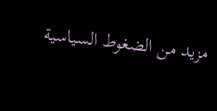مزيد من الضغوط السياسية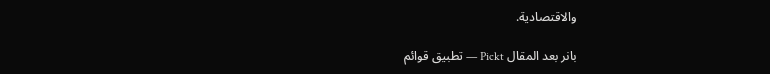والاقتصادية.

بانر بعد المقال Pickt — تطبيق قوائم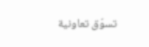تسوّق تعاونية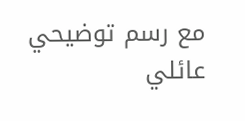مع رسم توضيحي عائلي